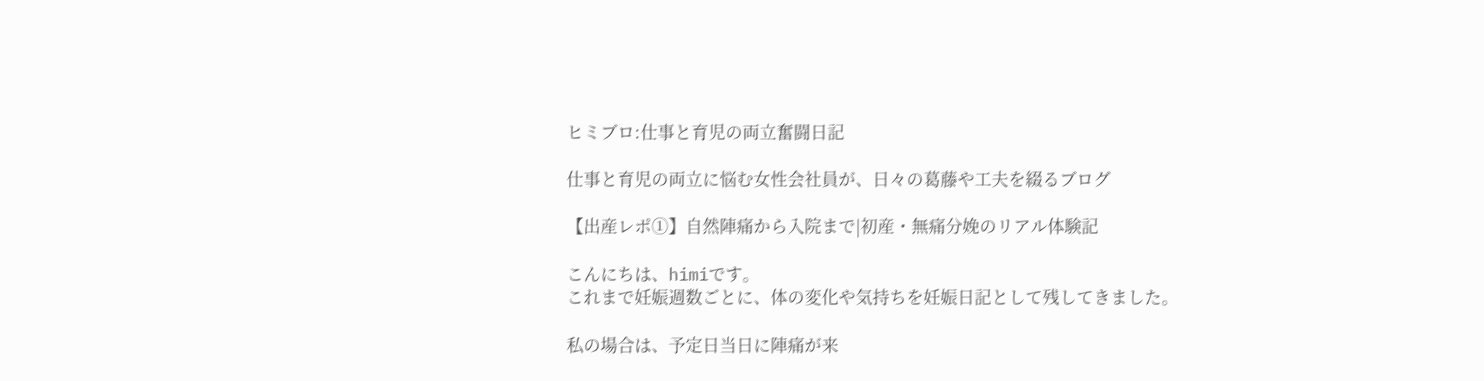ヒミブロ:仕事と育児の両立奮闘日記

仕事と育児の両立に悩む女性会社員が、日々の葛藤や工夫を綴るブログ

【出産レポ①】自然陣痛から入院まで|初産・無痛分娩のリアル体験記

こんにちは、himiです。
これまで妊娠週数ごとに、体の変化や気持ちを妊娠日記として残してきました。

私の場合は、予定日当日に陣痛が来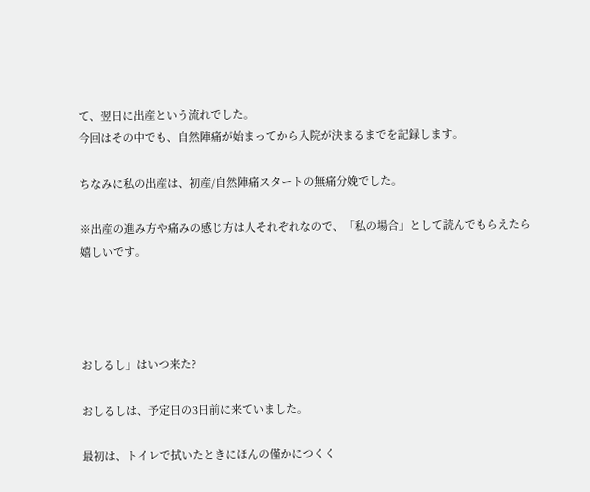て、翌日に出産という流れでした。
今回はその中でも、自然陣痛が始まってから入院が決まるまでを記録します。

ちなみに私の出産は、初産/自然陣痛スタートの無痛分娩でした。

※出産の進み方や痛みの感じ方は人それぞれなので、「私の場合」として読んでもらえたら嬉しいです。




おしるし」はいつ来た?

おしるしは、予定日の3日前に来ていました。

最初は、トイレで拭いたときにほんの僅かにつくく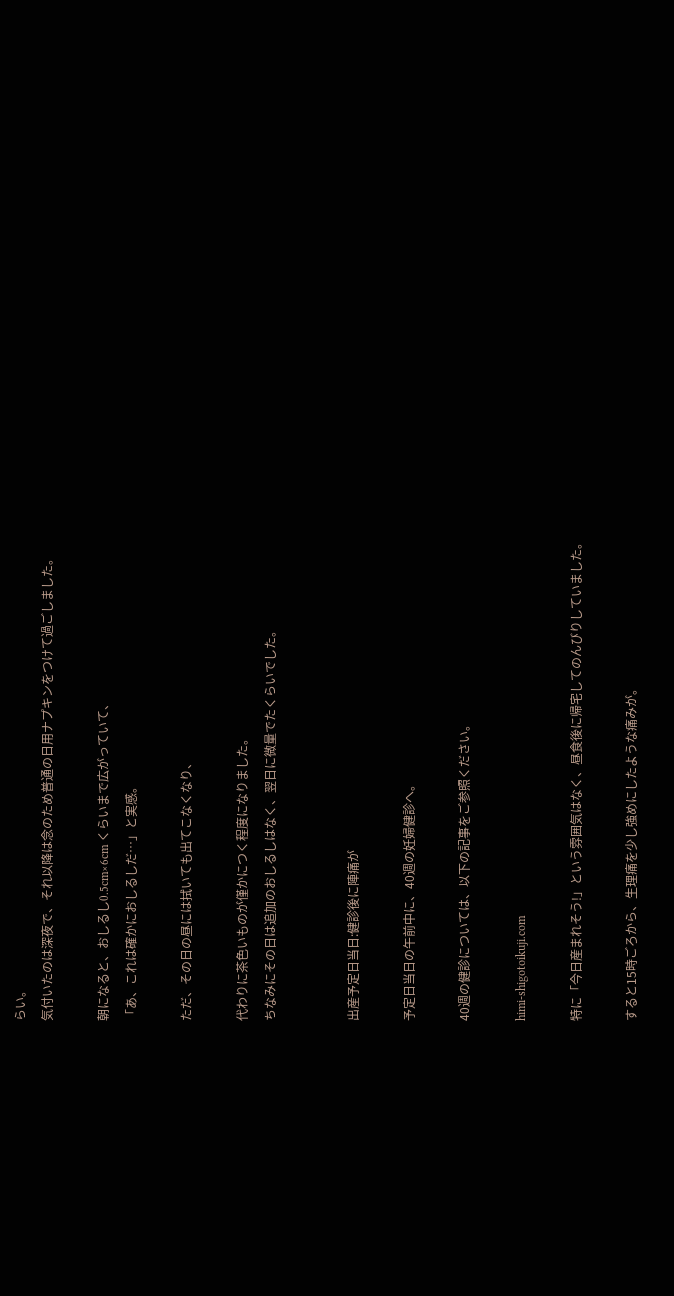らい。
気付いたのは深夜で、それ以降は念のため普通の日用ナプキンをつけて過ごしました。

朝になると、おしるし0.5cm×6cm くらいまで広がっていて、
「あ、これは確かにおしるしだ…」と実感。

ただ、その日の昼には拭いても出てこなくなり、

代わりに茶色いものが僅かにつく程度になりました。
ちなみにその日は追加のおしるしはなく、翌日に微量でたくらいでした。


出産予定日当日:健診後に陣痛が

予定日当日の午前中に、40週の妊婦健診へ。

40週の健診については、以下の記事をご参照ください。

himi-shigotoikuji.com

特に「今日産まれそう!」という雰囲気はなく、昼食後に帰宅してのんびりしていました。

すると15時ごろから、生理痛を少し強めにしたような痛みが。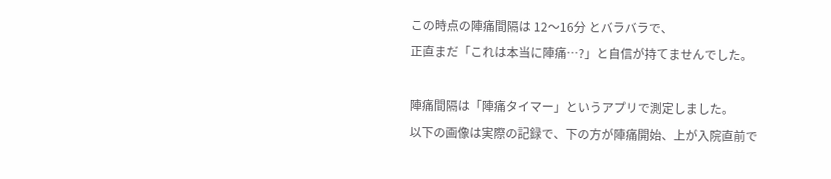この時点の陣痛間隔は 12〜16分 とバラバラで、
正直まだ「これは本当に陣痛…?」と自信が持てませんでした。

陣痛間隔は「陣痛タイマー」というアプリで測定しました。
以下の画像は実際の記録で、下の方が陣痛開始、上が入院直前で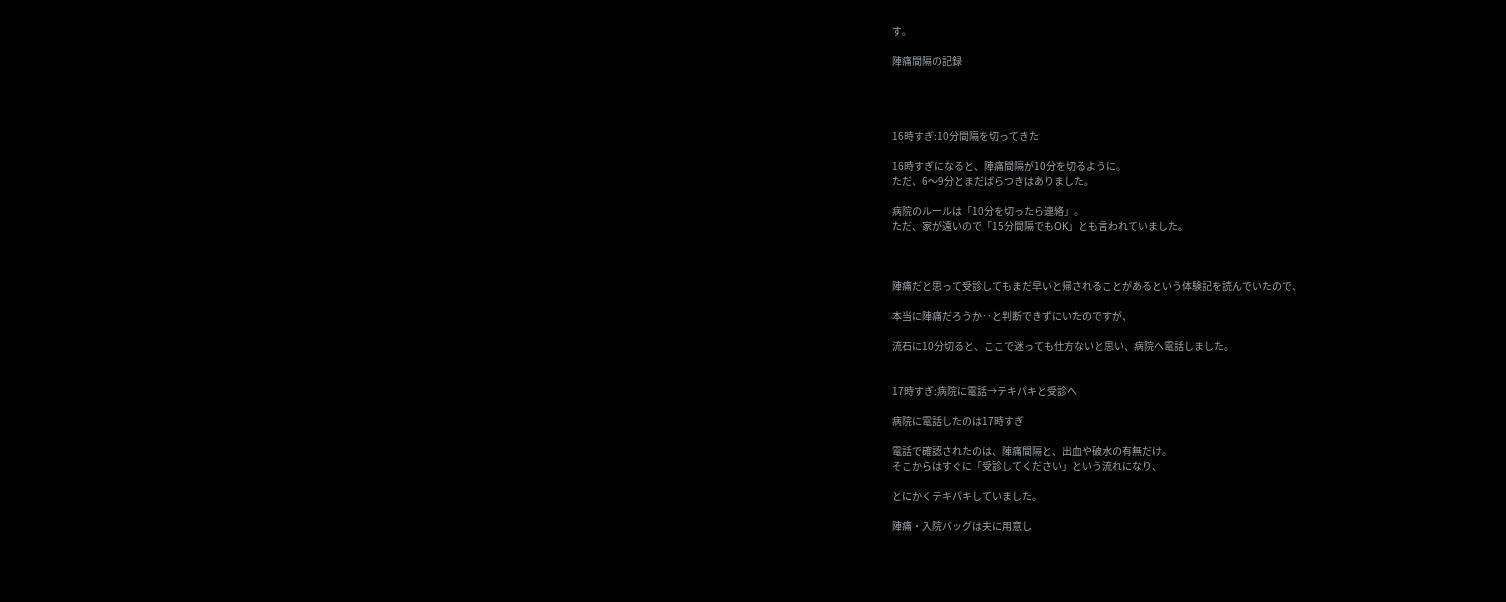す。

陣痛間隔の記録




16時すぎ:10分間隔を切ってきた

16時すぎになると、陣痛間隔が10分を切るように。
ただ、6〜9分とまだばらつきはありました。

病院のルールは「10分を切ったら連絡」。
ただ、家が遠いので「15分間隔でもOK」とも言われていました。



陣痛だと思って受診してもまだ早いと帰されることがあるという体験記を読んでいたので、

本当に陣痛だろうか‥と判断できずにいたのですが、

流石に10分切ると、ここで迷っても仕方ないと思い、病院へ電話しました。


17時すぎ:病院に電話→テキパキと受診へ

病院に電話したのは17時すぎ

電話で確認されたのは、陣痛間隔と、出血や破水の有無だけ。
そこからはすぐに「受診してください」という流れになり、

とにかくテキパキしていました。

陣痛・入院バッグは夫に用意し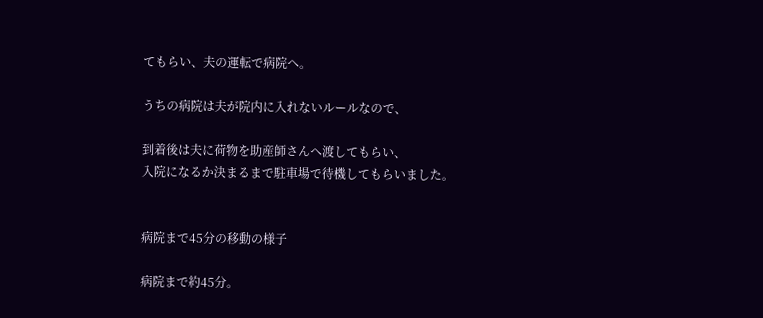てもらい、夫の運転で病院へ。

うちの病院は夫が院内に入れないルールなので、

到着後は夫に荷物を助産師さんへ渡してもらい、
入院になるか決まるまで駐車場で待機してもらいました。


病院まで45分の移動の様子

病院まで約45分。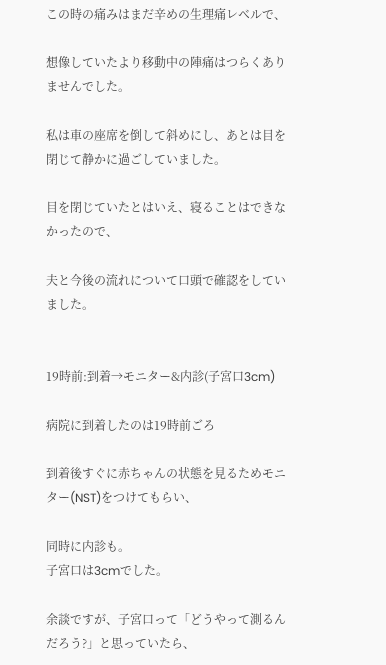この時の痛みはまだ辛めの生理痛レベルで、

想像していたより移動中の陣痛はつらくありませんでした。

私は車の座席を倒して斜めにし、あとは目を閉じて静かに過ごしていました。

目を閉じていたとはいえ、寝ることはできなかったので、

夫と今後の流れについて口頭で確認をしていました。


19時前:到着→モニター&内診(子宮口3cm)

病院に到着したのは19時前ごろ

到着後すぐに赤ちゃんの状態を見るためモニター(NST)をつけてもらい、

同時に内診も。
子宮口は3cmでした。

余談ですが、子宮口って「どうやって測るんだろう?」と思っていたら、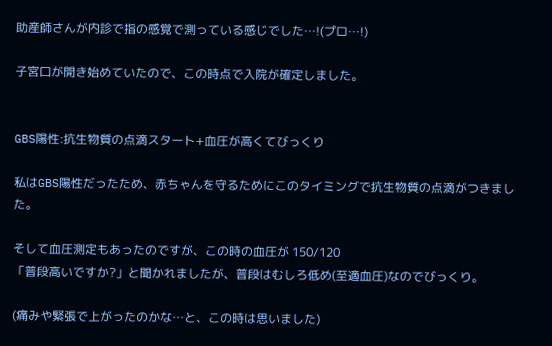助産師さんが内診で指の感覚で測っている感じでした…!(プロ…!)

子宮口が開き始めていたので、この時点で入院が確定しました。


GBS陽性:抗生物質の点滴スタート+血圧が高くてびっくり

私はGBS陽性だったため、赤ちゃんを守るためにこのタイミングで抗生物質の点滴がつきました。

そして血圧測定もあったのですが、この時の血圧が 150/120
「普段高いですか?」と聞かれましたが、普段はむしろ低め(至適血圧)なのでびっくり。

(痛みや緊張で上がったのかな…と、この時は思いました)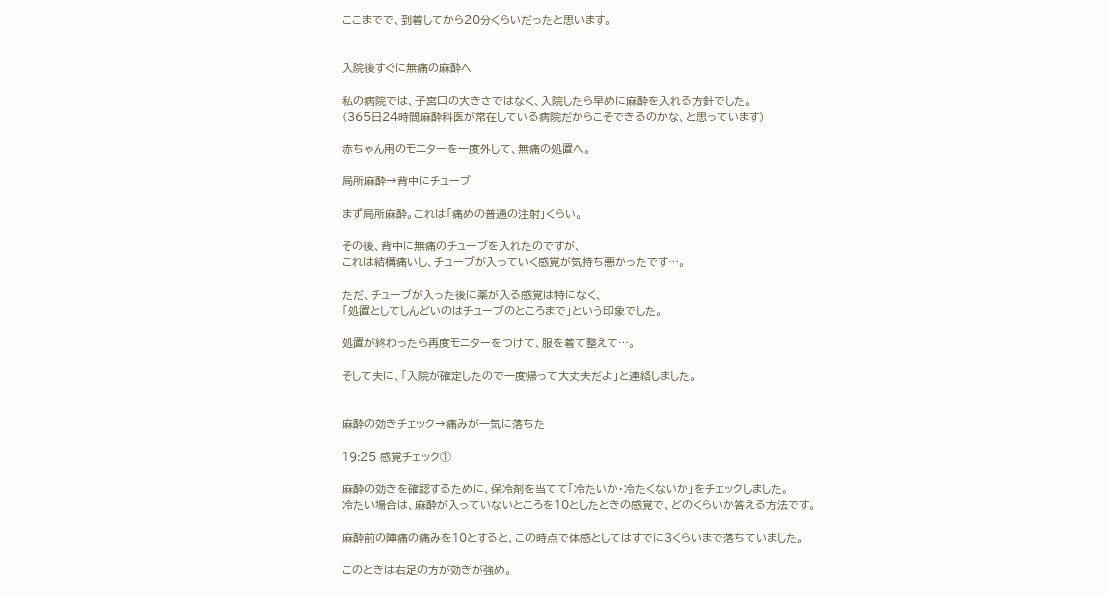ここまでで、到着してから20分くらいだったと思います。


入院後すぐに無痛の麻酔へ

私の病院では、子宮口の大きさではなく、入院したら早めに麻酔を入れる方針でした。
(365日24時間麻酔科医が常在している病院だからこそできるのかな、と思っています)

赤ちゃん用のモニターを一度外して、無痛の処置へ。

局所麻酔→背中にチューブ

まず局所麻酔。これは「痛めの普通の注射」くらい。

その後、背中に無痛のチューブを入れたのですが、
これは結構痛いし、チューブが入っていく感覚が気持ち悪かったです…。

ただ、チューブが入った後に薬が入る感覚は特になく、
「処置としてしんどいのはチューブのところまで」という印象でした。

処置が終わったら再度モニターをつけて、服を着て整えて…。

そして夫に、「入院が確定したので一度帰って大丈夫だよ」と連絡しました。


麻酔の効きチェック→痛みが一気に落ちた

19:25 感覚チェック①

麻酔の効きを確認するために、保冷剤を当てて「冷たいか・冷たくないか」をチェックしました。
冷たい場合は、麻酔が入っていないところを10としたときの感覚で、どのくらいか答える方法です。

麻酔前の陣痛の痛みを10とすると、この時点で体感としてはすでに3くらいまで落ちていました。

このときは右足の方が効きが強め。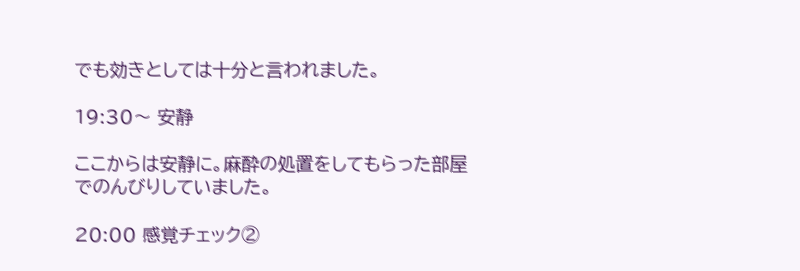でも効きとしては十分と言われました。

19:30〜 安静

ここからは安静に。麻酔の処置をしてもらった部屋でのんびりしていました。

20:00 感覚チェック②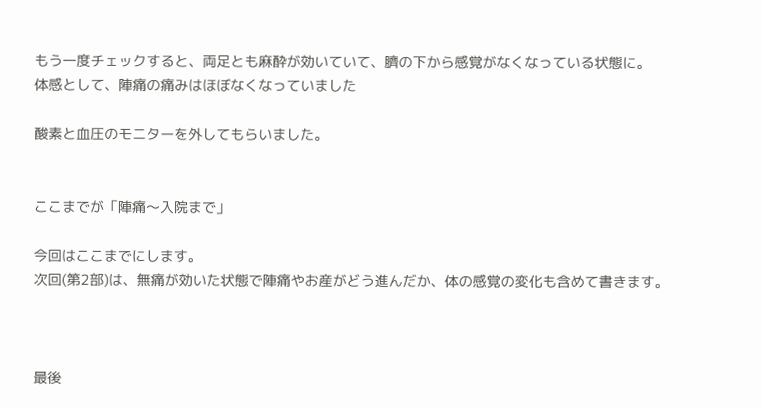もう一度チェックすると、両足とも麻酔が効いていて、臍の下から感覚がなくなっている状態に。
体感として、陣痛の痛みはほぼなくなっていました

酸素と血圧のモニターを外してもらいました。


ここまでが「陣痛〜入院まで」

今回はここまでにします。
次回(第2部)は、無痛が効いた状態で陣痛やお産がどう進んだか、体の感覚の変化も含めて書きます。



最後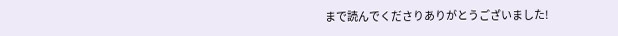まで読んでくださりありがとうございました!